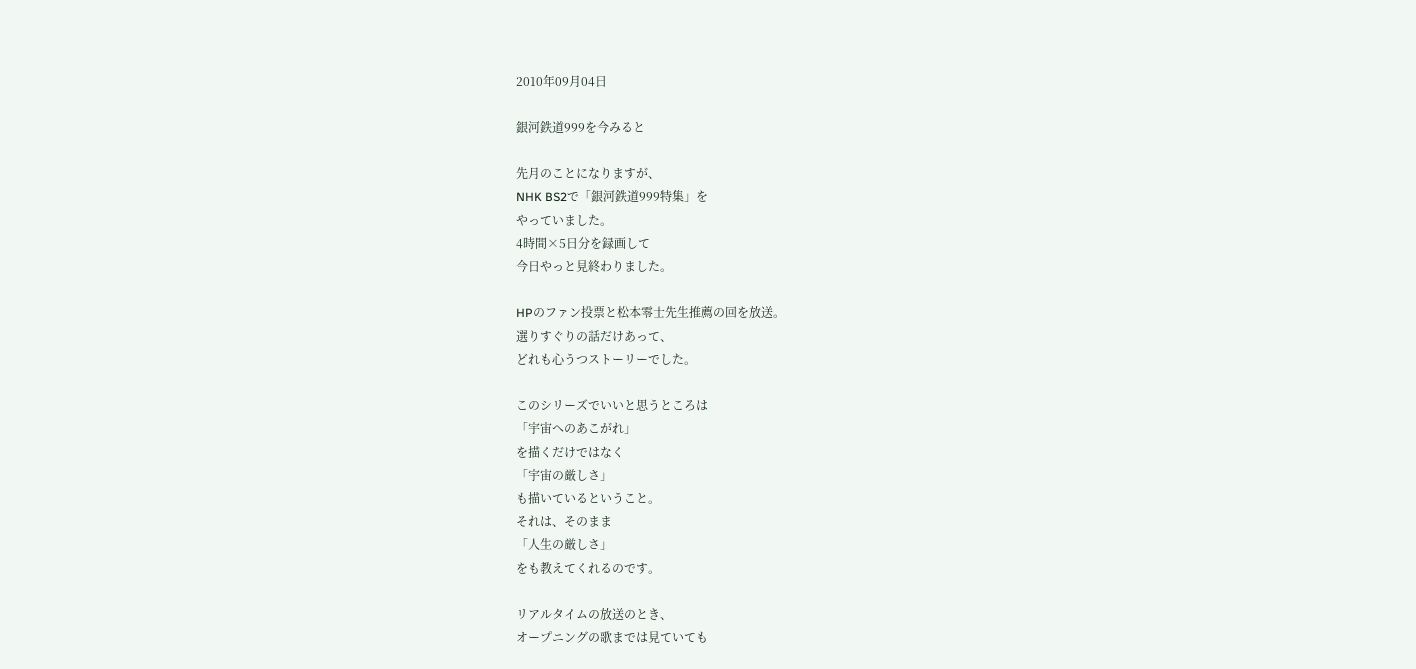2010年09月04日

銀河鉄道999を今みると

先月のことになりますが、
NHK BS2で「銀河鉄道999特集」を
やっていました。
4時間×5日分を録画して
今日やっと見終わりました。

HPのファン投票と松本零士先生推薦の回を放送。
選りすぐりの話だけあって、
どれも心うつストーリーでした。

このシリーズでいいと思うところは
「宇宙へのあこがれ」
を描くだけではなく
「宇宙の厳しさ」
も描いているということ。
それは、そのまま
「人生の厳しさ」
をも教えてくれるのです。

リアルタイムの放送のとき、
オープニングの歌までは見ていても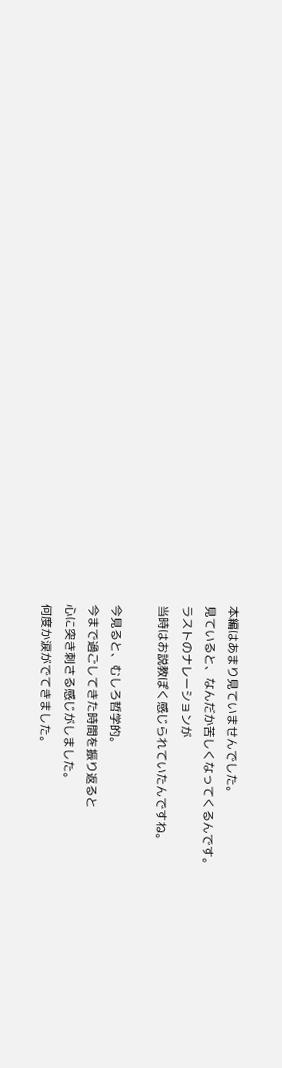本編はあまり見ていませんでした。
見ていると、なんだか苦しくなってくるんです。
ラストのナレーションが
当時はお説教ぽく感じられていたんですね。

今見ると、むしろ哲学的。
今まで過ごしてきた時間を振り返ると
心に突き刺さる感じがしました。
何度か涙がでてきました。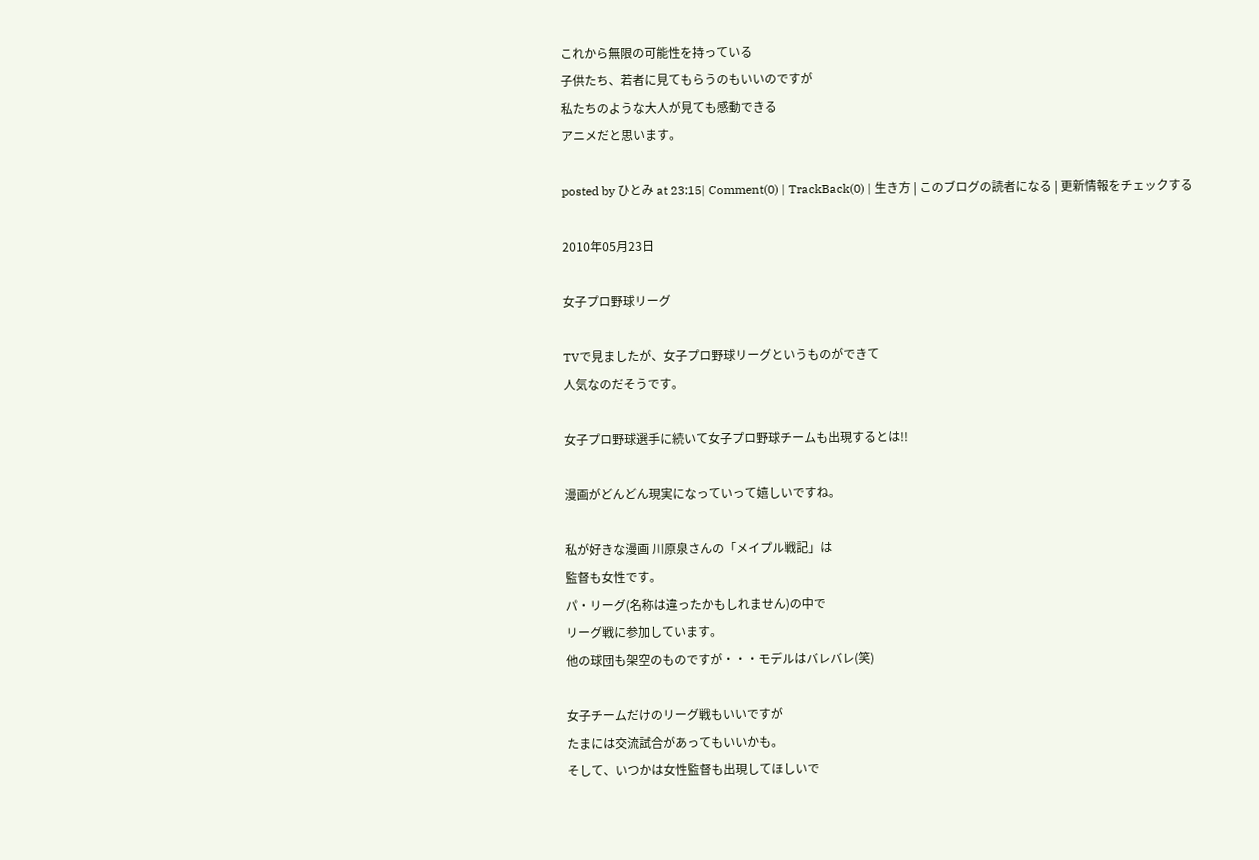これから無限の可能性を持っている
子供たち、若者に見てもらうのもいいのですが
私たちのような大人が見ても感動できる
アニメだと思います。

posted by ひとみ at 23:15| Comment(0) | TrackBack(0) | 生き方 | このブログの読者になる | 更新情報をチェックする

2010年05月23日

女子プロ野球リーグ

TVで見ましたが、女子プロ野球リーグというものができて
人気なのだそうです。

女子プロ野球選手に続いて女子プロ野球チームも出現するとは!!

漫画がどんどん現実になっていって嬉しいですね。

私が好きな漫画 川原泉さんの「メイプル戦記」は
監督も女性です。
パ・リーグ(名称は違ったかもしれません)の中で
リーグ戦に参加しています。
他の球団も架空のものですが・・・モデルはバレバレ(笑)

女子チームだけのリーグ戦もいいですが
たまには交流試合があってもいいかも。
そして、いつかは女性監督も出現してほしいで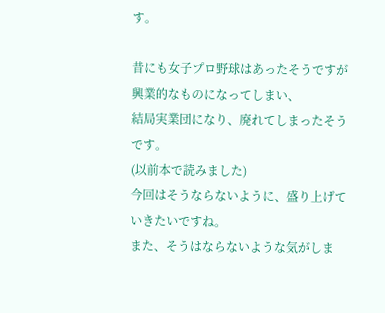す。

昔にも女子プロ野球はあったそうですが
興業的なものになってしまい、
結局実業団になり、廃れてしまったそうです。
(以前本で読みました)
今回はそうならないように、盛り上げていきたいですね。
また、そうはならないような気がしま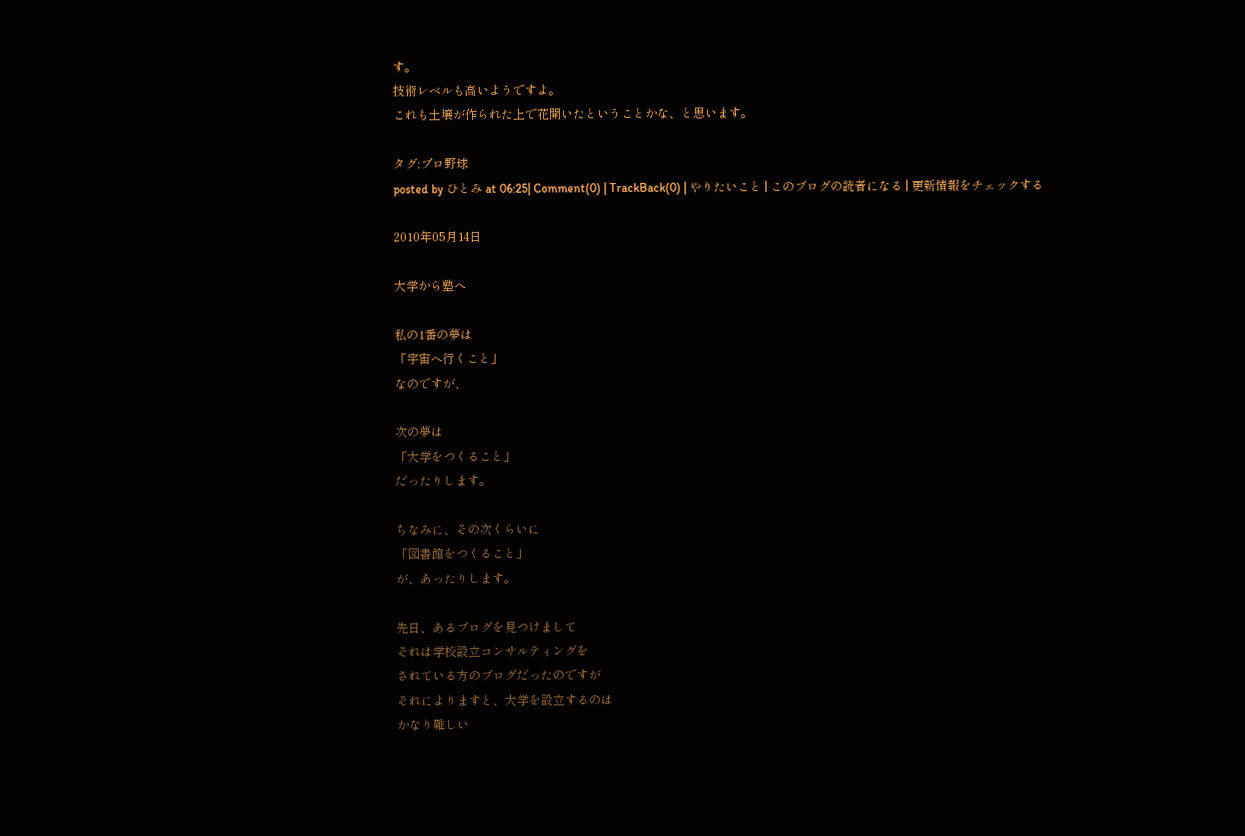す。
技術レベルも高いようですよ。
これも土壌が作られた上で花開いたということかな、と思います。

タグ:プロ野球
posted by ひとみ at 06:25| Comment(0) | TrackBack(0) | やりたいこと | このブログの読者になる | 更新情報をチェックする

2010年05月14日

大学から塾へ

私の1番の夢は
「宇宙へ行くこと」
なのですが、

次の夢は
「大学をつくること」
だったりします。

ちなみに、その次くらいに
「図書館をつくること」
が、あったりします。

先日、あるブログを見つけまして
それは学校設立コンサルティングを
されている方のブログだったのですが
それによりますと、大学を設立するのは
かなり難しい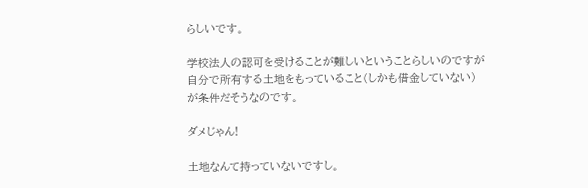らしいです。

学校法人の認可を受けることが難しいということらしいのですが
自分で所有する土地をもっていること(しかも借金していない)
が条件だそうなのです。

ダメじゃん!

土地なんて持っていないですし。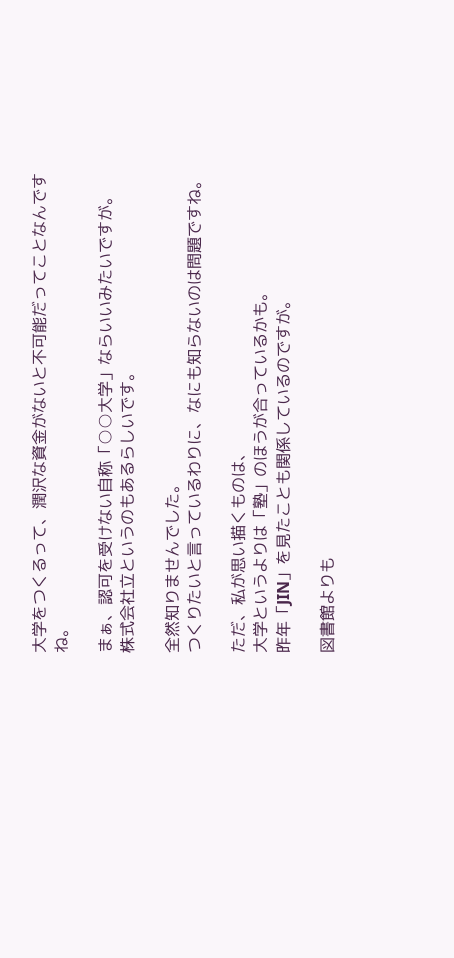大学をつくるって、潤沢な資金がないと不可能だってことなんですね。

まぁ、認可を受けない自称「○○大学」ならいいみたいですが。
株式会社立というのもあるらしいです。

全然知りませんでした。
つくりたいと言っているわりに、なにも知らないのは問題ですね。

ただ、私が思い描くものは、
大学というよりは「塾」のほうが合っているかも。
昨年「JIN」を見たことも関係しているのですが。

図書館よりも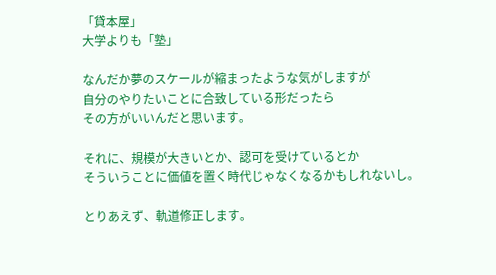「貸本屋」
大学よりも「塾」

なんだか夢のスケールが縮まったような気がしますが
自分のやりたいことに合致している形だったら
その方がいいんだと思います。

それに、規模が大きいとか、認可を受けているとか
そういうことに価値を置く時代じゃなくなるかもしれないし。

とりあえず、軌道修正します。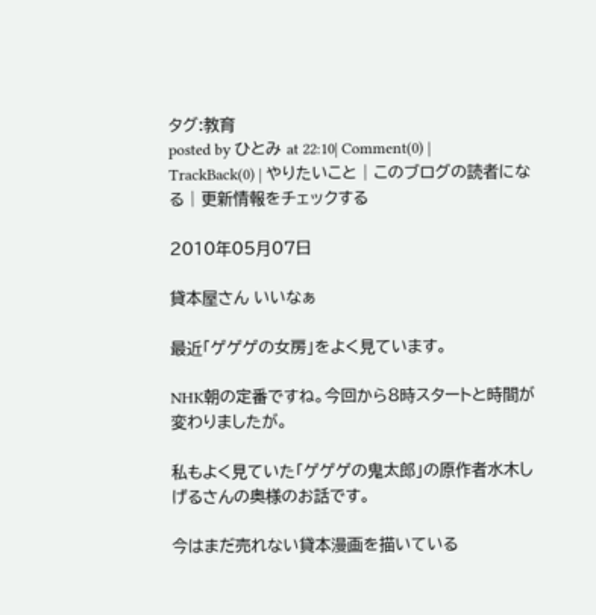タグ:教育
posted by ひとみ at 22:10| Comment(0) | TrackBack(0) | やりたいこと | このブログの読者になる | 更新情報をチェックする

2010年05月07日

貸本屋さん いいなぁ

最近「ゲゲゲの女房」をよく見ています。

NHK朝の定番ですね。今回から8時スタートと時間が変わりましたが。

私もよく見ていた「ゲゲゲの鬼太郎」の原作者水木しげるさんの奥様のお話です。

今はまだ売れない貸本漫画を描いている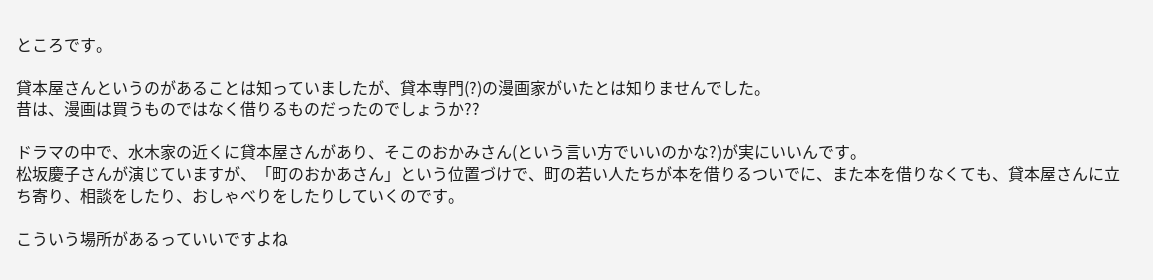ところです。

貸本屋さんというのがあることは知っていましたが、貸本専門(?)の漫画家がいたとは知りませんでした。
昔は、漫画は買うものではなく借りるものだったのでしょうか??

ドラマの中で、水木家の近くに貸本屋さんがあり、そこのおかみさん(という言い方でいいのかな?)が実にいいんです。
松坂慶子さんが演じていますが、「町のおかあさん」という位置づけで、町の若い人たちが本を借りるついでに、また本を借りなくても、貸本屋さんに立ち寄り、相談をしたり、おしゃべりをしたりしていくのです。

こういう場所があるっていいですよね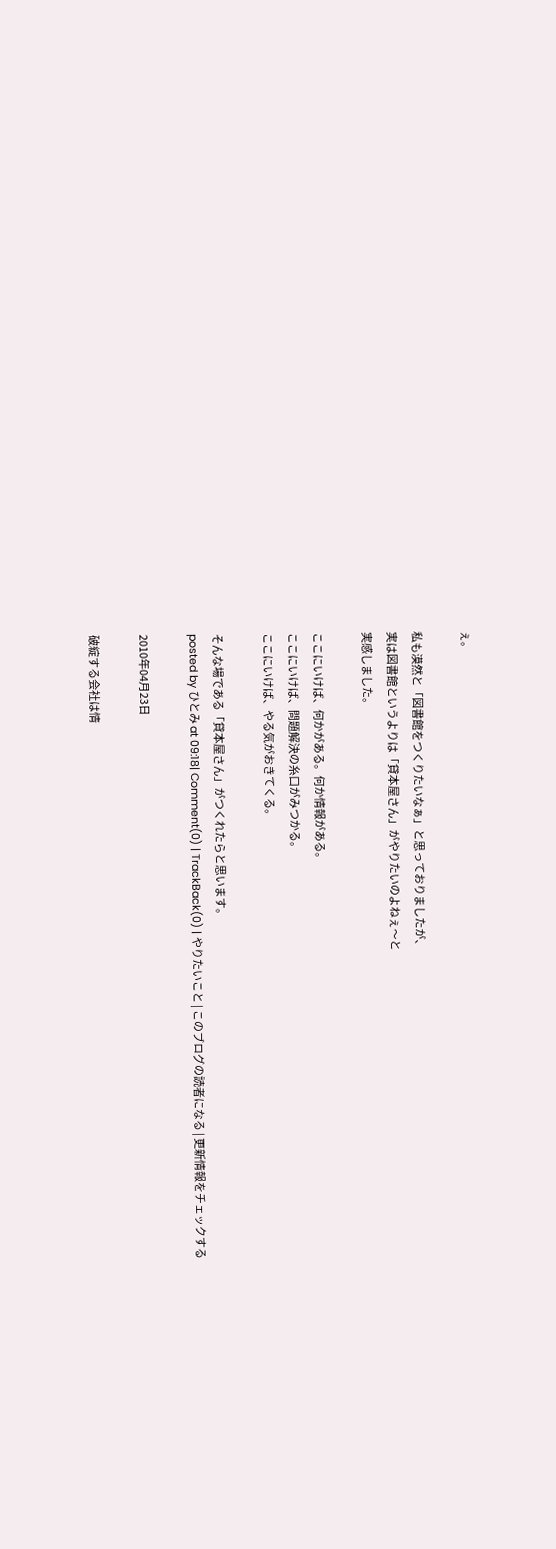ぇ。

私も漠然と「図書館をつくりたいなぁ」と思っておりましたが、
実は図書館というよりは「貸本屋さん」がやりたいのよねぇ〜と
実感しました。

ここにいけば、何かがある。何か情報がある。
ここにいけば、問題解決の糸口がみつかる。
ここにいけば、やる気がおきてくる。

そんな場である「貸本屋さん」がつくれたらと思います。
posted by ひとみ at 09:18| Comment(0) | TrackBack(0) | やりたいこと | このブログの読者になる | 更新情報をチェックする

2010年04月23日

破綻する会社は情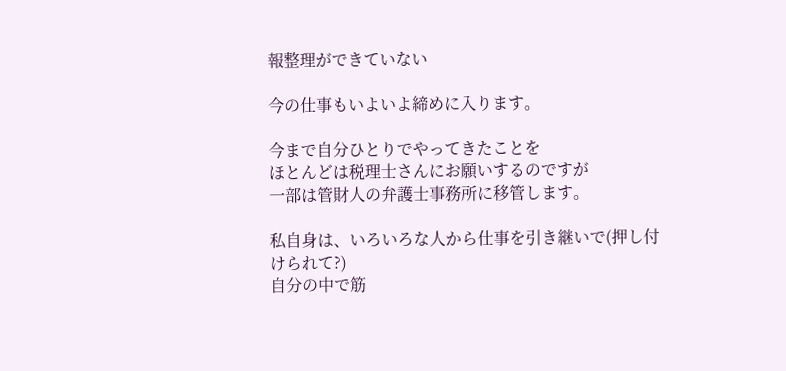報整理ができていない

今の仕事もいよいよ締めに入ります。

今まで自分ひとりでやってきたことを
ほとんどは税理士さんにお願いするのですが
一部は管財人の弁護士事務所に移管します。

私自身は、いろいろな人から仕事を引き継いで(押し付けられて?)
自分の中で筋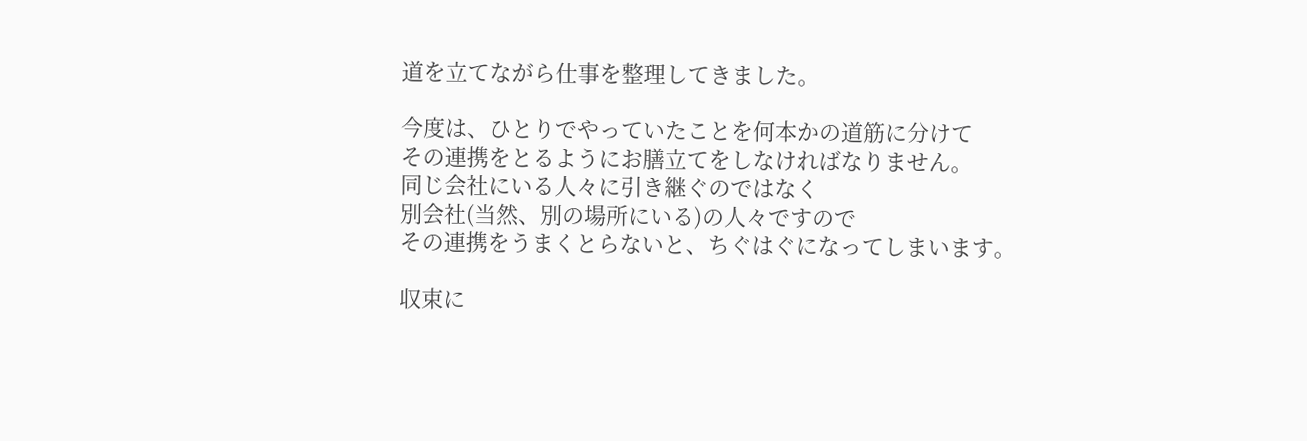道を立てながら仕事を整理してきました。

今度は、ひとりでやっていたことを何本かの道筋に分けて
その連携をとるようにお膳立てをしなければなりません。
同じ会社にいる人々に引き継ぐのではなく
別会社(当然、別の場所にいる)の人々ですので
その連携をうまくとらないと、ちぐはぐになってしまいます。

収束に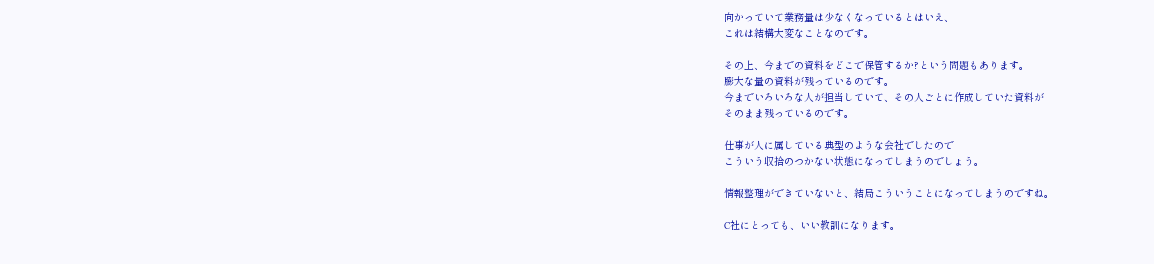向かっていて業務量は少なくなっているとはいえ、
これは結構大変なことなのです。

その上、今までの資料をどこで保管するか?という問題もあります。
膨大な量の資料が残っているのです。
今までいろいろな人が担当していて、その人ごとに作成していた資料が
そのまま残っているのです。

仕事が人に属している典型のような会社でしたので
こういう収拾のつかない状態になってしまうのでしょう。

情報整理ができていないと、結局こういうことになってしまうのですね。

C社にとっても、いい教訓になります。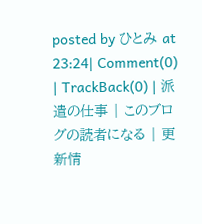posted by ひとみ at 23:24| Comment(0) | TrackBack(0) | 派遣の仕事 | このブログの読者になる | 更新情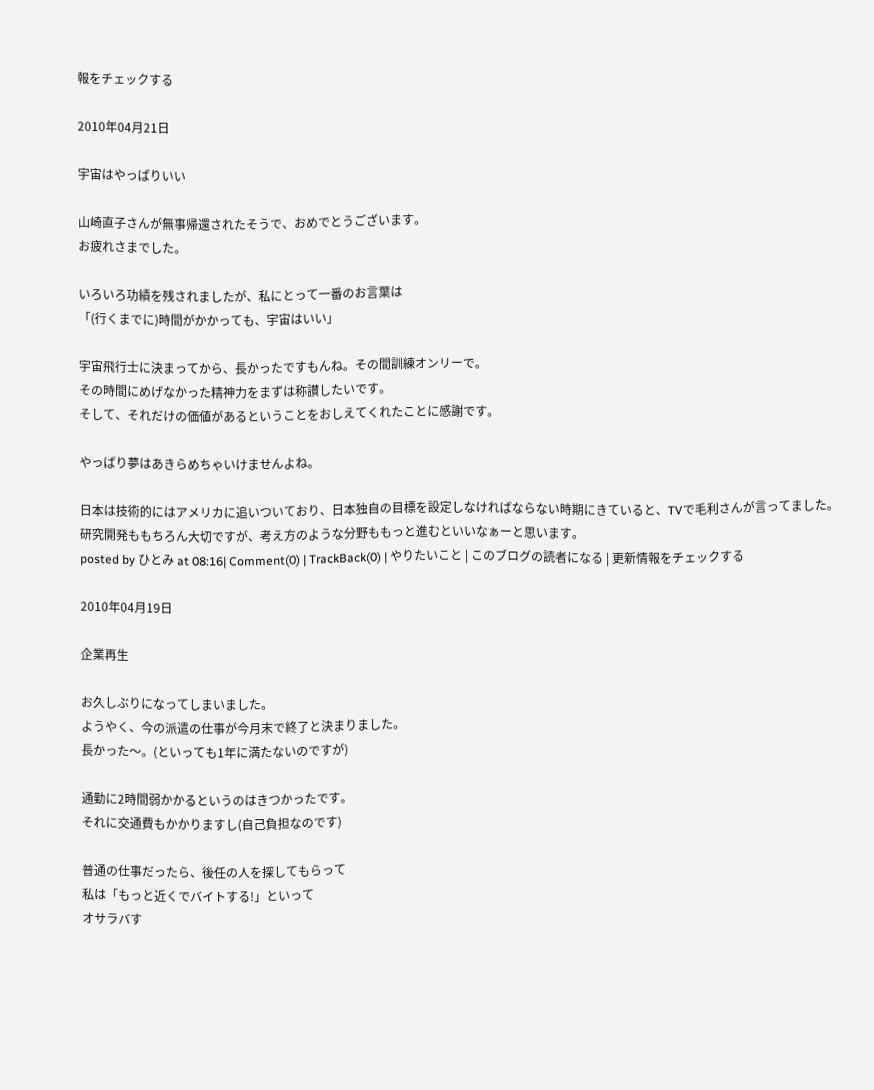報をチェックする

2010年04月21日

宇宙はやっぱりいい

山崎直子さんが無事帰還されたそうで、おめでとうございます。
お疲れさまでした。

いろいろ功績を残されましたが、私にとって一番のお言葉は
「(行くまでに)時間がかかっても、宇宙はいい」

宇宙飛行士に決まってから、長かったですもんね。その間訓練オンリーで。
その時間にめげなかった精神力をまずは称讃したいです。
そして、それだけの価値があるということをおしえてくれたことに感謝です。

やっぱり夢はあきらめちゃいけませんよね。

日本は技術的にはアメリカに追いついており、日本独自の目標を設定しなければならない時期にきていると、TVで毛利さんが言ってました。
研究開発ももちろん大切ですが、考え方のような分野ももっと進むといいなぁーと思います。
posted by ひとみ at 08:16| Comment(0) | TrackBack(0) | やりたいこと | このブログの読者になる | 更新情報をチェックする

2010年04月19日

企業再生

お久しぶりになってしまいました。
ようやく、今の派遣の仕事が今月末で終了と決まりました。
長かった〜。(といっても1年に満たないのですが)

通勤に2時間弱かかるというのはきつかったです。
それに交通費もかかりますし(自己負担なのです)

普通の仕事だったら、後任の人を探してもらって
私は「もっと近くでバイトする!」といって
オサラバす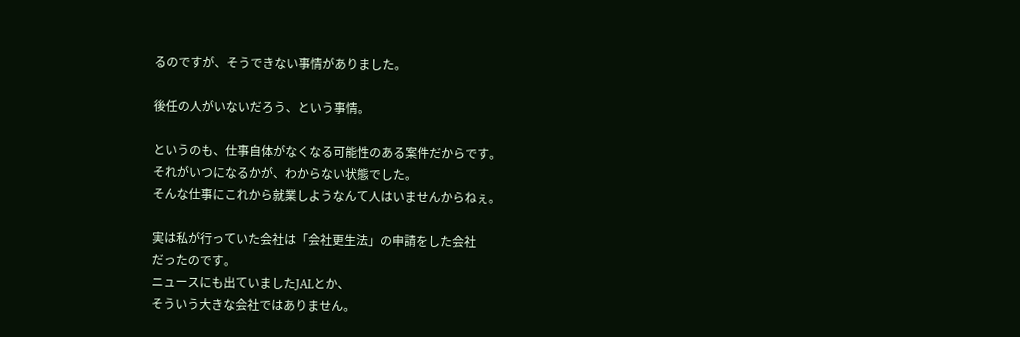るのですが、そうできない事情がありました。

後任の人がいないだろう、という事情。

というのも、仕事自体がなくなる可能性のある案件だからです。
それがいつになるかが、わからない状態でした。
そんな仕事にこれから就業しようなんて人はいませんからねぇ。

実は私が行っていた会社は「会社更生法」の申請をした会社
だったのです。
ニュースにも出ていましたJALとか、
そういう大きな会社ではありません。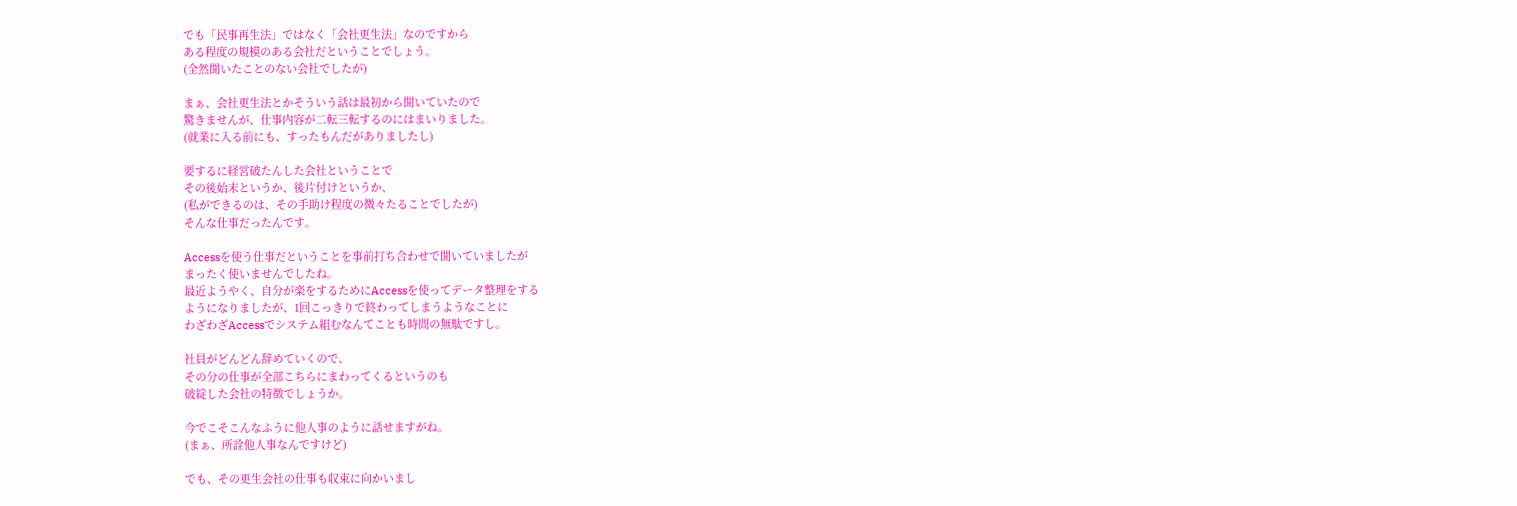でも「民事再生法」ではなく「会社更生法」なのですから
ある程度の規模のある会社だということでしょう。
(全然聞いたことのない会社でしたが)

まぁ、会社更生法とかそういう話は最初から聞いていたので
驚きませんが、仕事内容が二転三転するのにはまいりました。
(就業に入る前にも、すったもんだがありましたし)

要するに経営破たんした会社ということで
その後始末というか、後片付けというか、
(私ができるのは、その手助け程度の微々たることでしたが)
そんな仕事だったんです。

Accessを使う仕事だということを事前打ち合わせで聞いていましたが
まったく使いませんでしたね。
最近ようやく、自分が楽をするためにAccessを使ってデータ整理をする
ようになりましたが、1回こっきりで終わってしまうようなことに
わざわざAccessでシステム組むなんてことも時間の無駄ですし。

社員がどんどん辞めていくので、
その分の仕事が全部こちらにまわってくるというのも
破綻した会社の特徴でしょうか。

今でこそこんなふうに他人事のように話せますがね。
(まぁ、所詮他人事なんですけど)

でも、その更生会社の仕事も収束に向かいまし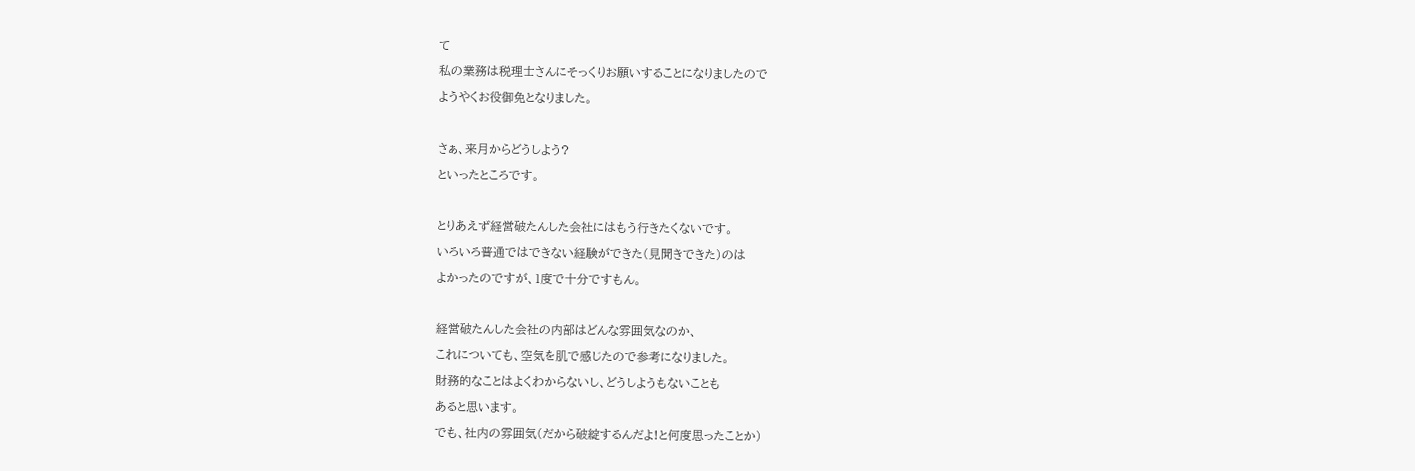て
私の業務は税理士さんにそっくりお願いすることになりましたので
ようやくお役御免となりました。

さぁ、来月からどうしよう?
といったところです。

とりあえず経営破たんした会社にはもう行きたくないです。
いろいろ普通ではできない経験ができた(見聞きできた)のは
よかったのですが、1度で十分ですもん。

経営破たんした会社の内部はどんな雰囲気なのか、
これについても、空気を肌で感じたので参考になりました。
財務的なことはよくわからないし、どうしようもないことも
あると思います。
でも、社内の雰囲気(だから破綻するんだよ!と何度思ったことか)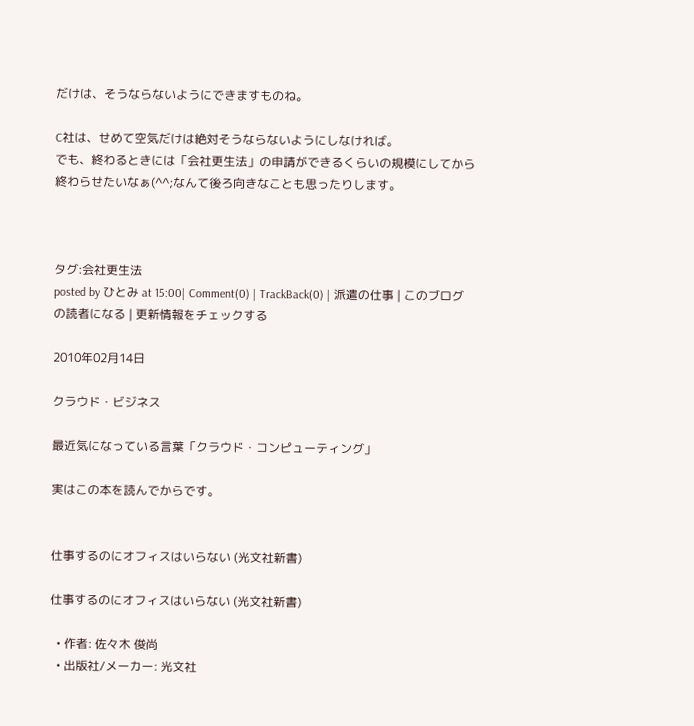だけは、そうならないようにできますものね。

C社は、せめて空気だけは絶対そうならないようにしなければ。
でも、終わるときには「会社更生法」の申請ができるくらいの規模にしてから終わらせたいなぁ(^^;なんて後ろ向きなことも思ったりします。



タグ:会社更生法
posted by ひとみ at 15:00| Comment(0) | TrackBack(0) | 派遣の仕事 | このブログの読者になる | 更新情報をチェックする

2010年02月14日

クラウド・ビジネス

最近気になっている言葉「クラウド・コンピューティング」

実はこの本を読んでからです。


仕事するのにオフィスはいらない (光文社新書)

仕事するのにオフィスはいらない (光文社新書)

  • 作者: 佐々木 俊尚
  • 出版社/メーカー: 光文社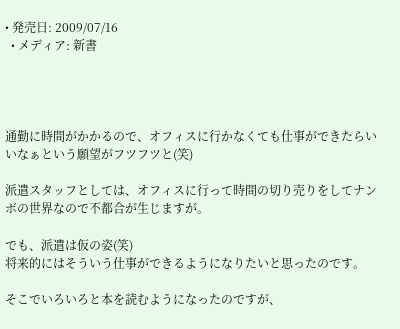• 発売日: 2009/07/16
  • メディア: 新書




通勤に時間がかかるので、オフィスに行かなくても仕事ができたらいいなぁという願望がフツフツと(笑)

派遣スタッフとしては、オフィスに行って時間の切り売りをしてナンボの世界なので不都合が生じますが。

でも、派遣は仮の姿(笑)
将来的にはそういう仕事ができるようになりたいと思ったのです。

そこでいろいろと本を読むようになったのですが、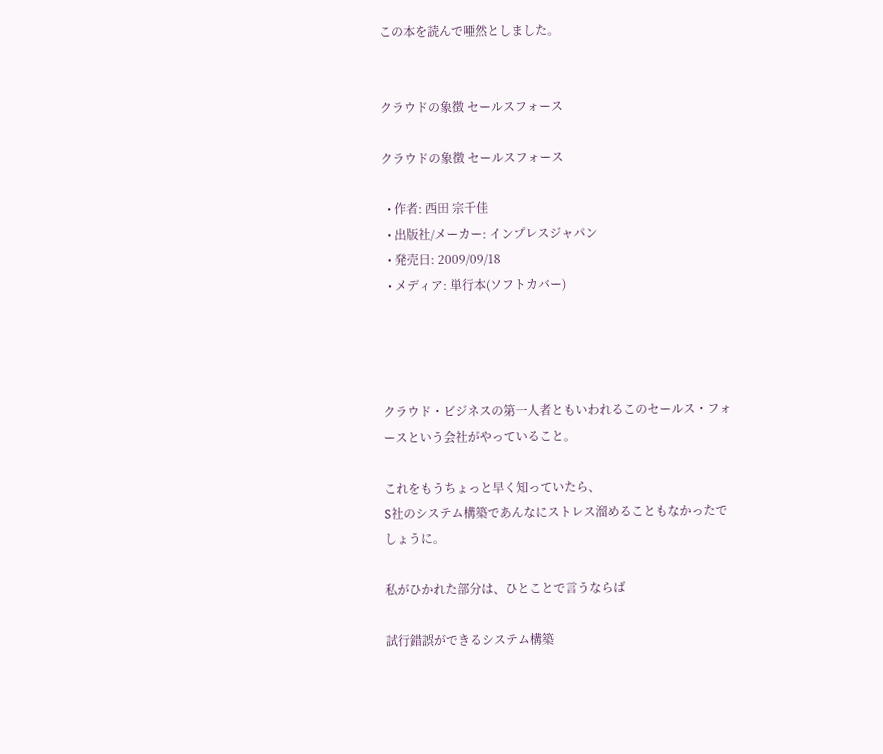この本を読んで唖然としました。


クラウドの象徴 セールスフォース

クラウドの象徴 セールスフォース

  • 作者: 西田 宗千佳
  • 出版社/メーカー: インプレスジャパン
  • 発売日: 2009/09/18
  • メディア: 単行本(ソフトカバー)




クラウド・ビジネスの第一人者ともいわれるこのセールス・フォースという会社がやっていること。

これをもうちょっと早く知っていたら、
S社のシステム構築であんなにストレス溜めることもなかったでしょうに。

私がひかれた部分は、ひとことで言うならば

試行錯誤ができるシステム構築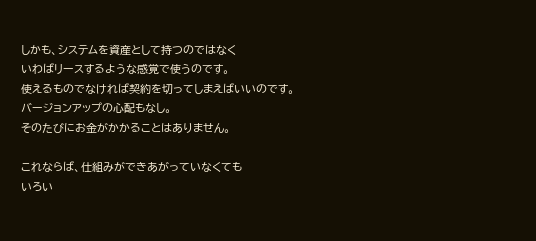しかも、システムを資産として持つのではなく
いわばリースするような感覚で使うのです。
使えるものでなければ契約を切ってしまえばいいのです。
バージョンアップの心配もなし。
そのたびにお金がかかることはありません。

これならば、仕組みができあがっていなくても
いろい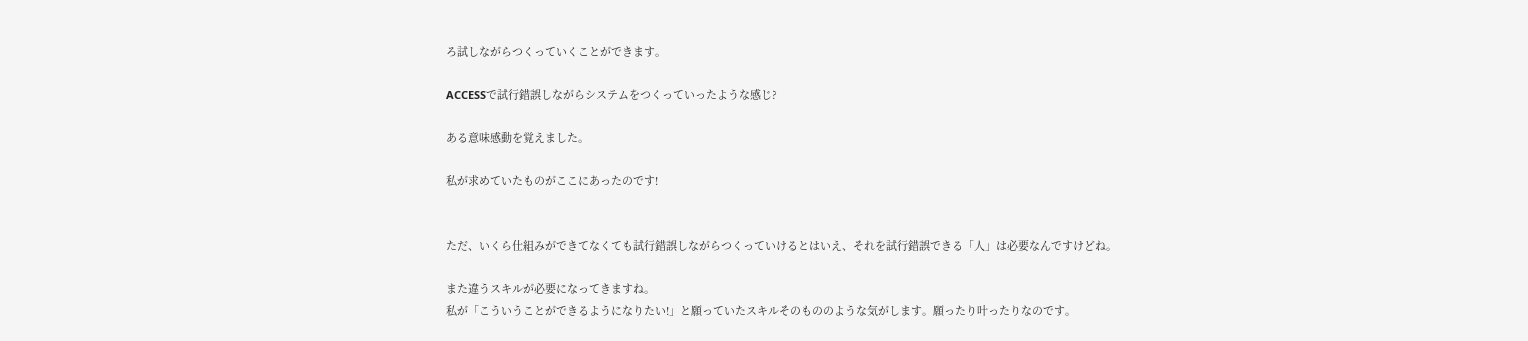ろ試しながらつくっていくことができます。

ACCESSで試行錯誤しながらシステムをつくっていったような感じ?

ある意味感動を覚えました。

私が求めていたものがここにあったのです!


ただ、いくら仕組みができてなくても試行錯誤しながらつくっていけるとはいえ、それを試行錯誤できる「人」は必要なんですけどね。

また違うスキルが必要になってきますね。
私が「こういうことができるようになりたい!」と願っていたスキルそのもののような気がします。願ったり叶ったりなのです。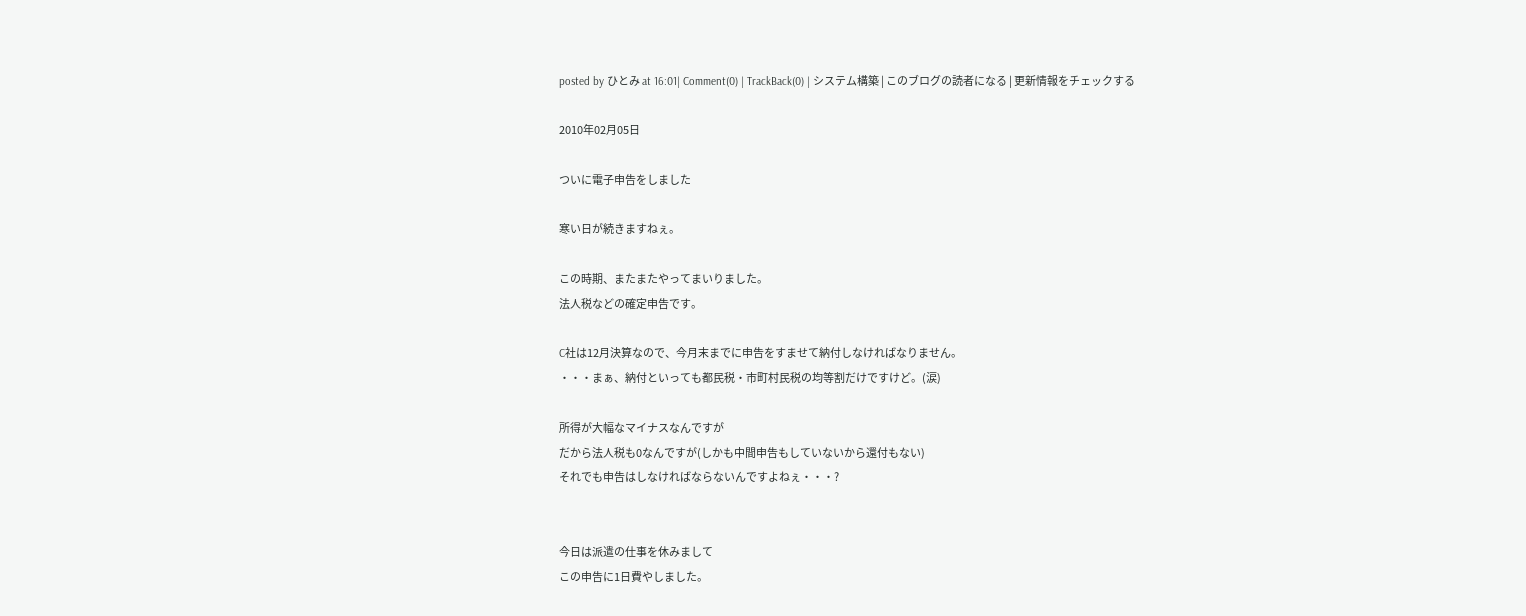posted by ひとみ at 16:01| Comment(0) | TrackBack(0) | システム構築 | このブログの読者になる | 更新情報をチェックする

2010年02月05日

ついに電子申告をしました

寒い日が続きますねぇ。

この時期、またまたやってまいりました。
法人税などの確定申告です。

C社は12月決算なので、今月末までに申告をすませて納付しなければなりません。
・・・まぁ、納付といっても都民税・市町村民税の均等割だけですけど。(涙)

所得が大幅なマイナスなんですが
だから法人税も0なんですが(しかも中間申告もしていないから還付もない)
それでも申告はしなければならないんですよねぇ・・・?


今日は派遣の仕事を休みまして
この申告に1日費やしました。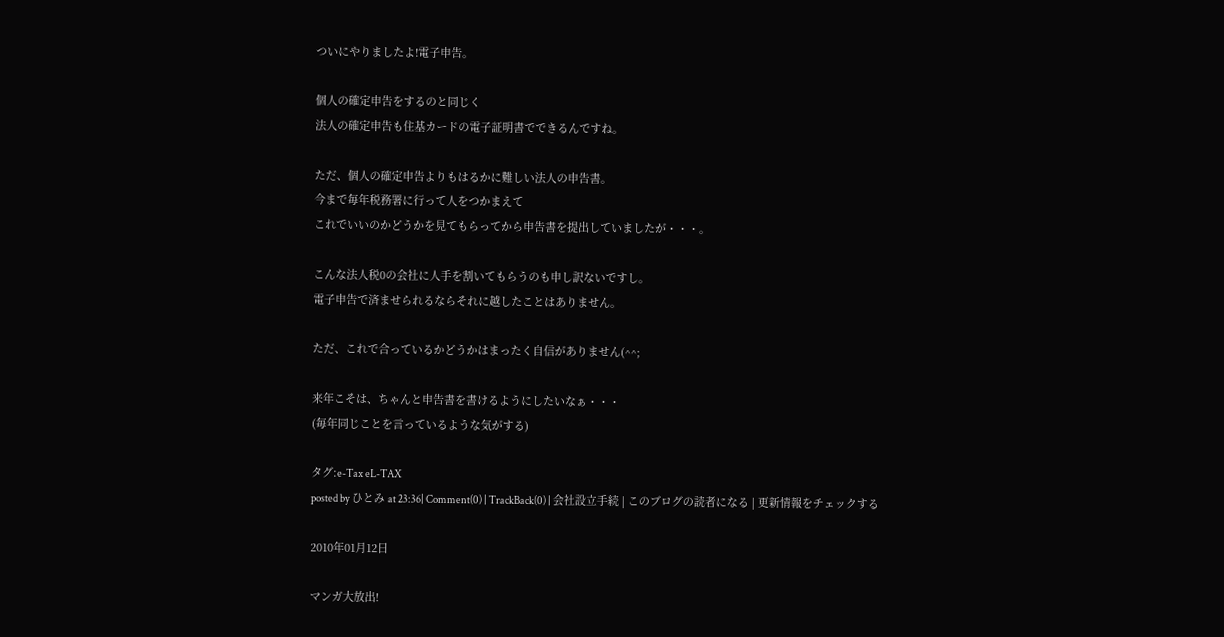ついにやりましたよ!電子申告。

個人の確定申告をするのと同じく
法人の確定申告も住基カードの電子証明書でできるんですね。

ただ、個人の確定申告よりもはるかに難しい法人の申告書。
今まで毎年税務署に行って人をつかまえて
これでいいのかどうかを見てもらってから申告書を提出していましたが・・・。

こんな法人税0の会社に人手を割いてもらうのも申し訳ないですし。
電子申告で済ませられるならそれに越したことはありません。

ただ、これで合っているかどうかはまったく自信がありません(^^;

来年こそは、ちゃんと申告書を書けるようにしたいなぁ・・・
(毎年同じことを言っているような気がする)

タグ:e-Tax eL-TAX
posted by ひとみ at 23:36| Comment(0) | TrackBack(0) | 会社設立手続 | このブログの読者になる | 更新情報をチェックする

2010年01月12日

マンガ大放出!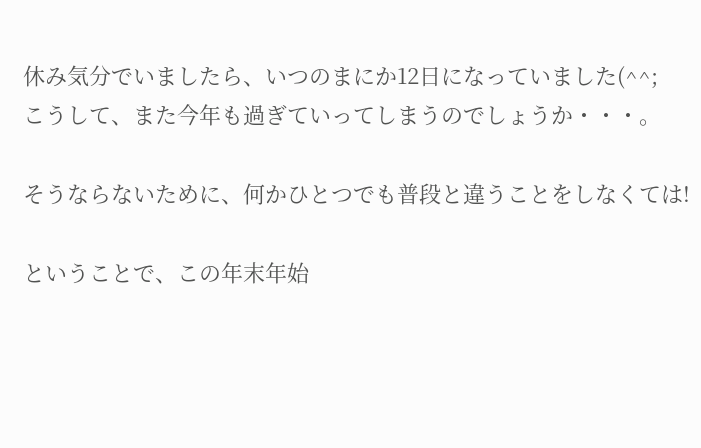休み気分でいましたら、いつのまにか12日になっていました(^^;
こうして、また今年も過ぎていってしまうのでしょうか・・・。

そうならないために、何かひとつでも普段と違うことをしなくては!

ということで、この年末年始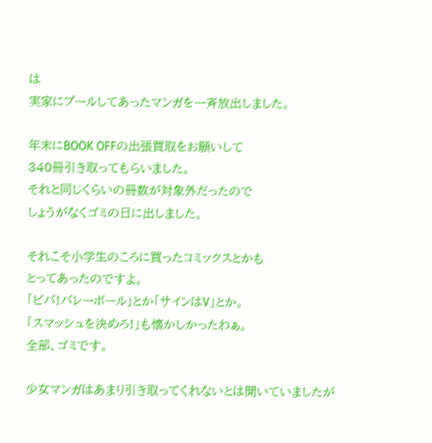は
実家にプールしてあったマンガを一斉放出しました。

年末にBOOK OFFの出張買取をお願いして
340冊引き取ってもらいました。
それと同じくらいの冊数が対象外だったので
しょうがなくゴミの日に出しました。

それこそ小学生のころに買ったコミックスとかも
とってあったのですよ。
「ビバ!バレーボール」とか「サインはV」とか。
「スマッシュを決めろ!」も懐かしかったわぁ。
全部、ゴミです。

少女マンガはあまり引き取ってくれないとは聞いていましたが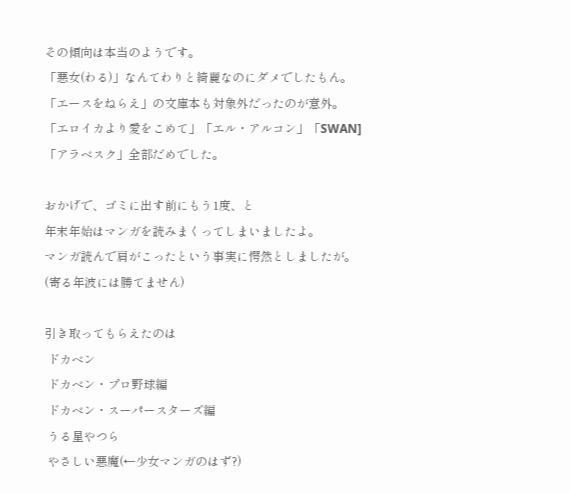その傾向は本当のようです。
「悪女(わる)」なんてわりと綺麗なのにダメでしたもん。
「エースをねらえ」の文庫本も対象外だったのが意外。
「エロイカより愛をこめて」「エル・アルコン」「SWAN]
「アラベスク」全部だめでした。

おかげで、ゴミに出す前にもう1度、と
年末年始はマンガを読みまくってしまいましたよ。
マンガ読んで肩がこったという事実に愕然としましたが。
(寄る年波には勝てません)

引き取ってもらえたのは
 ドカベン
 ドカベン・プロ野球編
 ドカベン・スーパースターズ編
 うる星やつら
 やさしい悪魔(←少女マンガのはず?)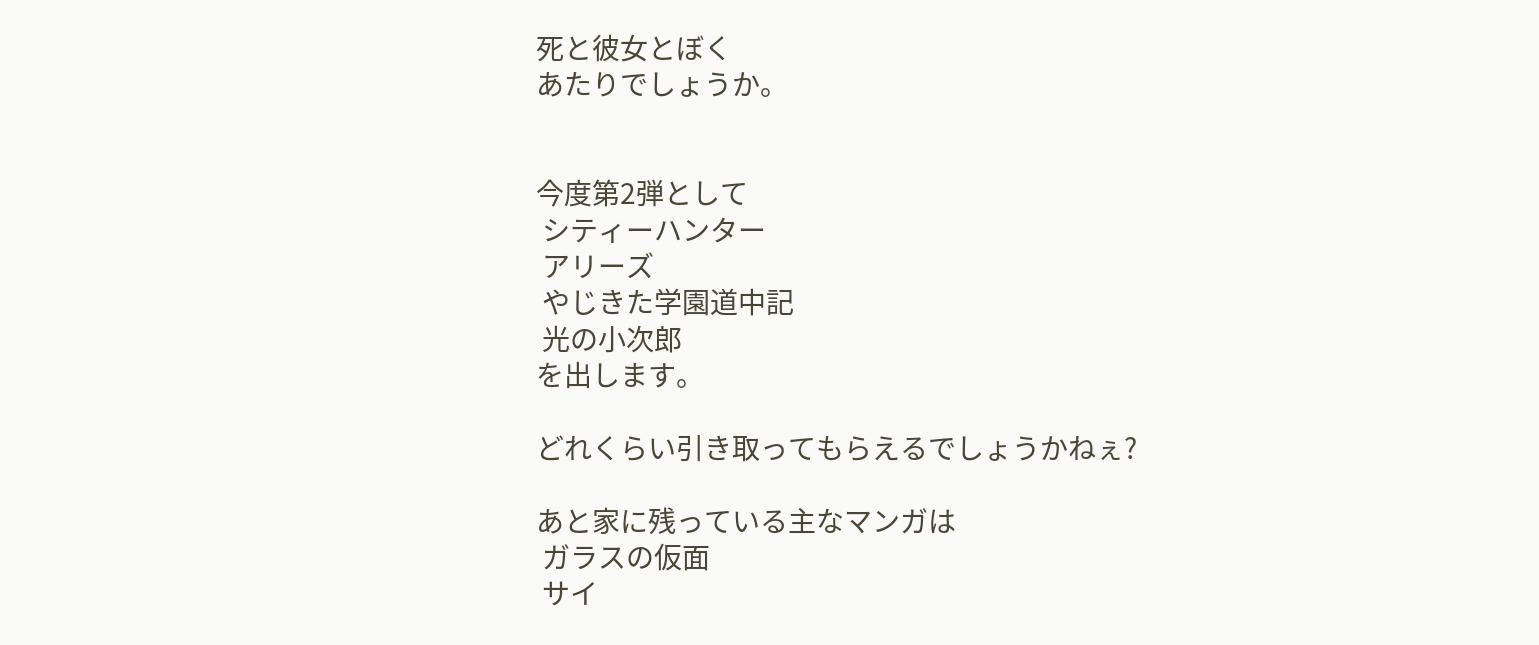死と彼女とぼく
あたりでしょうか。


今度第2弾として
 シティーハンター
 アリーズ
 やじきた学園道中記
 光の小次郎
を出します。

どれくらい引き取ってもらえるでしょうかねぇ?

あと家に残っている主なマンガは
 ガラスの仮面
 サイ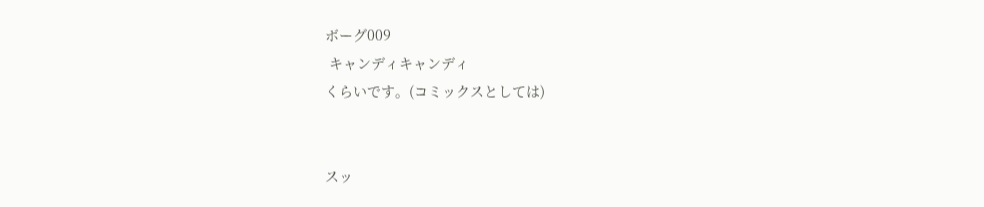ボーグ009
 キャンディキャンディ
くらいです。(コミックスとしては)


スッ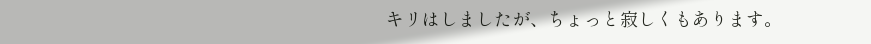キリはしましたが、ちょっと寂しくもあります。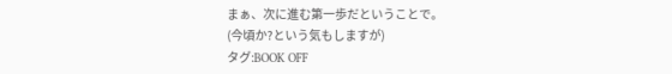まぁ、次に進む第一歩だということで。
(今頃か?という気もしますが)
タグ:BOOK OFF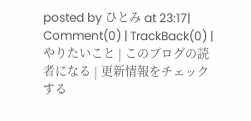posted by ひとみ at 23:17| Comment(0) | TrackBack(0) | やりたいこと | このブログの読者になる | 更新情報をチェックする